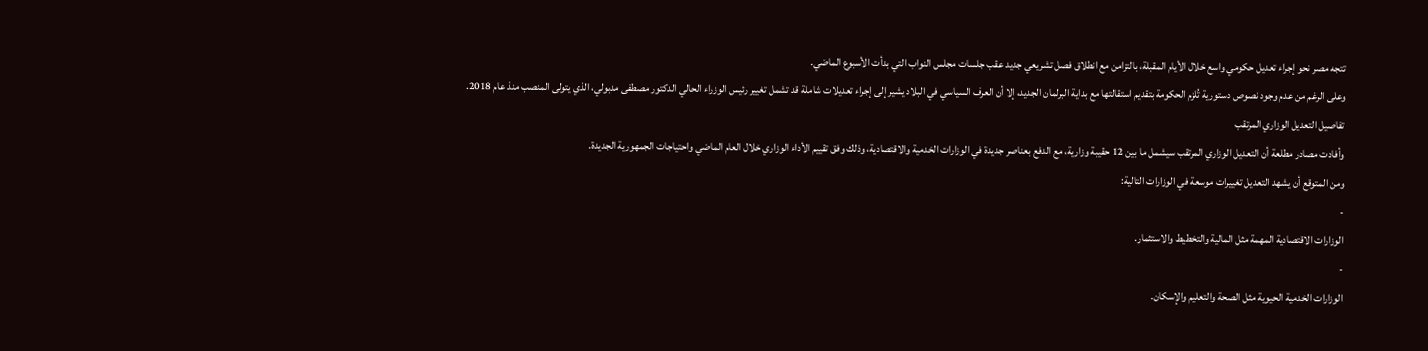تتجه مصر نحو إجراء تعديل حكومي واسع خلال الأيام المقبلة، بالتزامن مع انطلاق فصل تشريعي جديد عقب جلسات مجلس النواب التي بدأت الأسبوع الماضي.
وعلى الرغم من عدم وجود نصوص دستورية تُلزم الحكومة بتقديم استقالتها مع بداية البرلمان الجديد، إلا أن العرف السياسي في البلاد يشير إلى إجراء تعديلات شاملة قد تشمل تغيير رئيس الوزراء الحالي الدكتور مصطفى مدبولي، الذي يتولى المنصب منذ عام 2018.
تفاصيل التعديل الوزاري المرتقب
وأفادت مصادر مطلعة أن التعديل الوزاري المرتقب سيشمل ما بين 12 حقيبة وزارية، مع الدفع بعناصر جديدة في الوزارات الخدمية والاقتصادية، وذلك وفق تقييم الأداء الوزاري خلال العام الماضي واحتياجات الجمهورية الجديدة.
ومن المتوقع أن يشهد التعديل تغييرات موسعة في الوزارات التالية:
-
الوزارات الاقتصادية المهمة مثل المالية والتخطيط والاستثمار.
-
الوزارات الخدمية الحيوية مثل الصحة والتعليم والإسكان.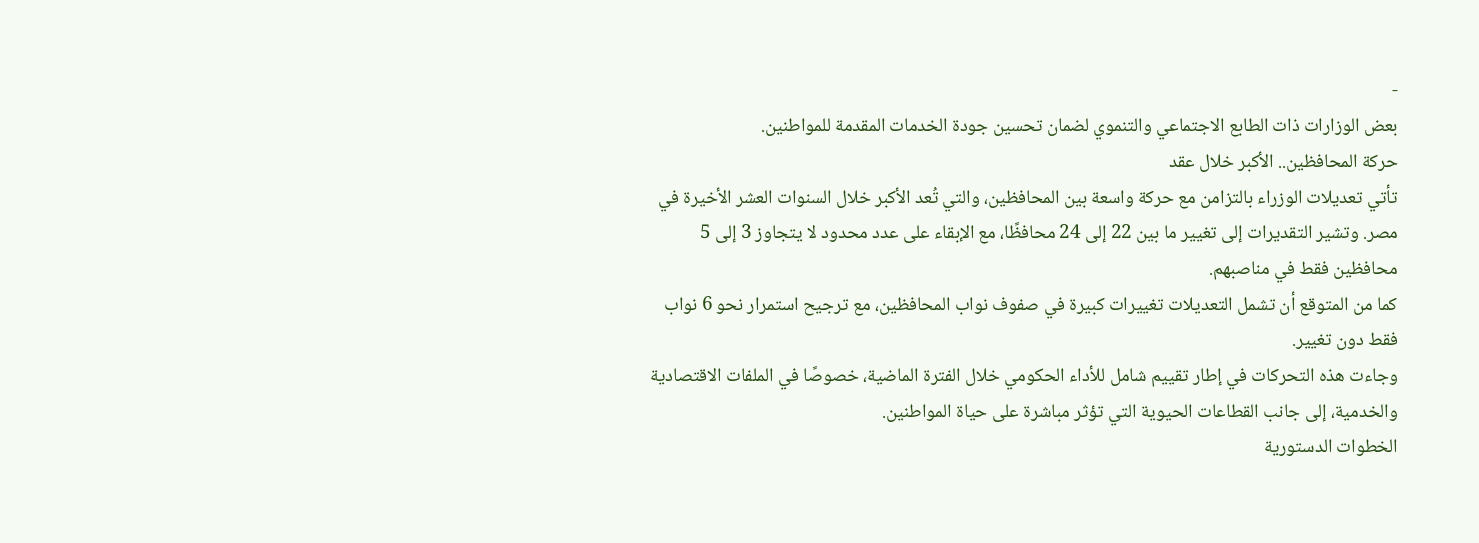-
بعض الوزارات ذات الطابع الاجتماعي والتنموي لضمان تحسين جودة الخدمات المقدمة للمواطنين.
حركة المحافظين.. الأكبر خلال عقد
تأتي تعديلات الوزراء بالتزامن مع حركة واسعة بين المحافظين، والتي تُعد الأكبر خلال السنوات العشر الأخيرة في مصر. وتشير التقديرات إلى تغيير ما بين 22 إلى 24 محافظًا، مع الإبقاء على عدد محدود لا يتجاوز 3 إلى 5 محافظين فقط في مناصبهم.
كما من المتوقع أن تشمل التعديلات تغييرات كبيرة في صفوف نواب المحافظين، مع ترجيح استمرار نحو 6 نواب فقط دون تغيير.
وجاءت هذه التحركات في إطار تقييم شامل للأداء الحكومي خلال الفترة الماضية، خصوصًا في الملفات الاقتصادية والخدمية، إلى جانب القطاعات الحيوية التي تؤثر مباشرة على حياة المواطنين.
الخطوات الدستورية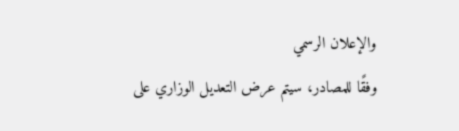والإعلان الرسمي
وفقًا للمصادر، سيتم عرض التعديل الوزاري على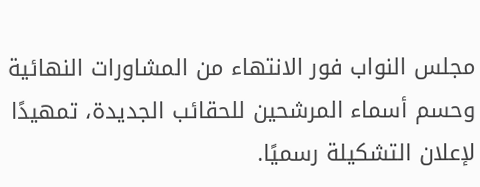مجلس النواب فور الانتهاء من المشاورات النهائية وحسم أسماء المرشحين للحقائب الجديدة، تمهيدًا لإعلان التشكيلة رسميًا.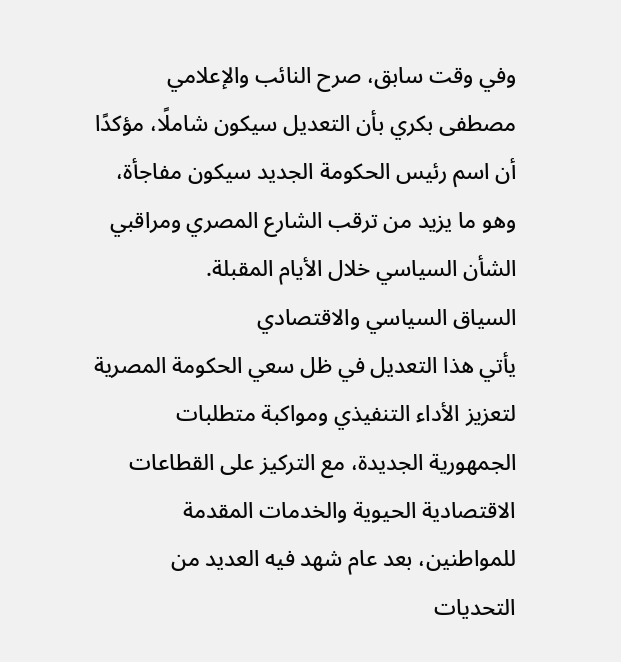وفي وقت سابق، صرح النائب والإعلامي مصطفى بكري بأن التعديل سيكون شاملًا، مؤكدًا أن اسم رئيس الحكومة الجديد سيكون مفاجأة، وهو ما يزيد من ترقب الشارع المصري ومراقبي الشأن السياسي خلال الأيام المقبلة.
السياق السياسي والاقتصادي
يأتي هذا التعديل في ظل سعي الحكومة المصرية لتعزيز الأداء التنفيذي ومواكبة متطلبات الجمهورية الجديدة، مع التركيز على القطاعات الاقتصادية الحيوية والخدمات المقدمة للمواطنين، بعد عام شهد فيه العديد من التحديات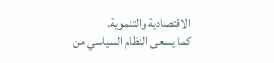الاقتصادية والتنموية.
كما يسعى النظام السياسي من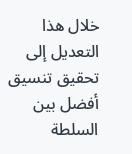خلال هذا التعديل إلى تحقيق تنسيق أفضل بين السلطة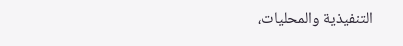التنفيذية والمحليات،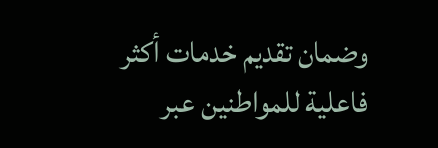وضمان تقديم خدمات أكثر فاعلية للمواطنين عبر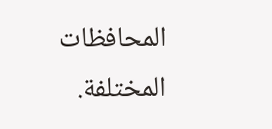المحافظات المختلفة.